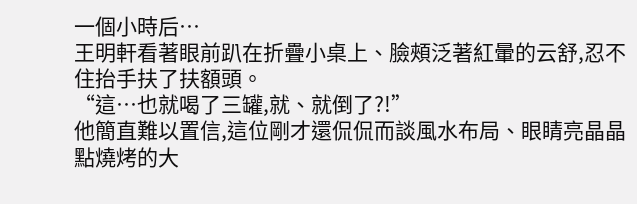一個小時后…
王明軒看著眼前趴在折疊小桌上、臉頰泛著紅暈的云舒,忍不住抬手扶了扶額頭。
“這…也就喝了三罐,就、就倒了?!”
他簡直難以置信,這位剛才還侃侃而談風水布局、眼睛亮晶晶點燒烤的大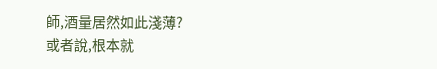師,酒量居然如此淺薄?
或者說,根本就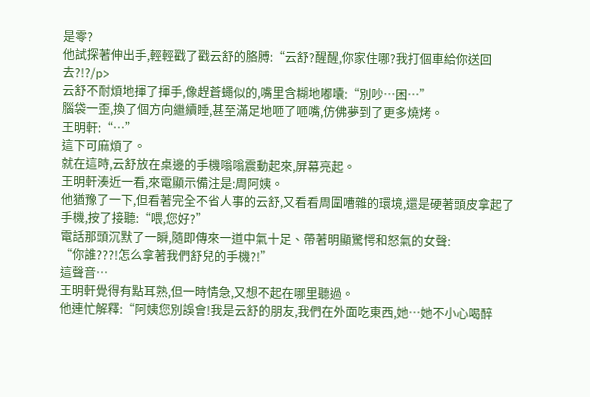是零?
他試探著伸出手,輕輕戳了戳云舒的胳膊:“云舒?醒醒,你家住哪?我打個車給你送回去?!?/p>
云舒不耐煩地揮了揮手,像趕蒼蠅似的,嘴里含糊地嘟囔:“別吵…困…”
腦袋一歪,換了個方向繼續睡,甚至滿足地咂了咂嘴,仿佛夢到了更多燒烤。
王明軒:“…”
這下可麻煩了。
就在這時,云舒放在桌邊的手機嗡嗡震動起來,屏幕亮起。
王明軒湊近一看,來電顯示備注是:周阿姨。
他猶豫了一下,但看著完全不省人事的云舒,又看看周圍嘈雜的環境,還是硬著頭皮拿起了手機,按了接聽:“喂,您好?”
電話那頭沉默了一瞬,隨即傳來一道中氣十足、帶著明顯驚愕和怒氣的女聲:
“你誰???!怎么拿著我們舒兒的手機?!”
這聲音…
王明軒覺得有點耳熟,但一時情急,又想不起在哪里聽過。
他連忙解釋:“阿姨您別誤會!我是云舒的朋友,我們在外面吃東西,她…她不小心喝醉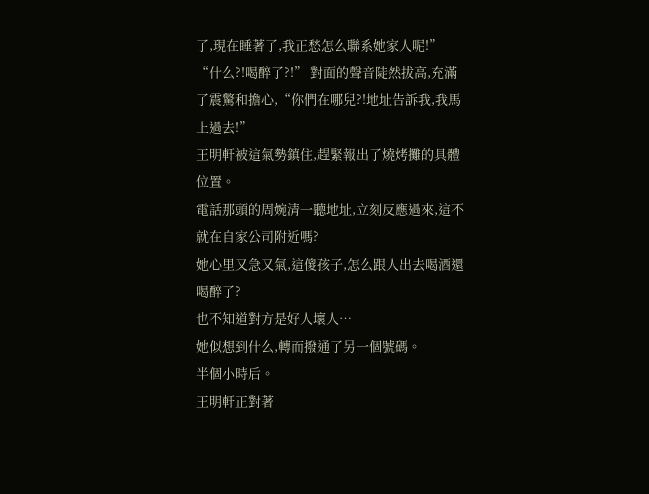了,現在睡著了,我正愁怎么聯系她家人呢!”
“什么?!喝醉了?!” 對面的聲音陡然拔高,充滿了震驚和擔心,“你們在哪兒?!地址告訴我,我馬上過去!”
王明軒被這氣勢鎮住,趕緊報出了燒烤攤的具體位置。
電話那頭的周婉清一聽地址,立刻反應過來,這不就在自家公司附近嗎?
她心里又急又氣,這傻孩子,怎么跟人出去喝酒還喝醉了?
也不知道對方是好人壞人…
她似想到什么,轉而撥通了另一個號碼。
半個小時后。
王明軒正對著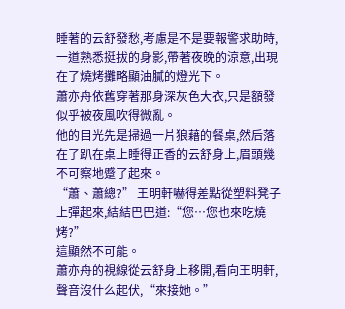睡著的云舒發愁,考慮是不是要報警求助時,一道熟悉挺拔的身影,帶著夜晚的涼意,出現在了燒烤攤略顯油膩的燈光下。
蕭亦舟依舊穿著那身深灰色大衣,只是額發似乎被夜風吹得微亂。
他的目光先是掃過一片狼藉的餐桌,然后落在了趴在桌上睡得正香的云舒身上,眉頭幾不可察地蹙了起來。
“蕭、蕭總?” 王明軒嚇得差點從塑料凳子上彈起來,結結巴巴道:“您…您也來吃燒烤?”
這顯然不可能。
蕭亦舟的視線從云舒身上移開,看向王明軒,聲音沒什么起伏,“來接她。”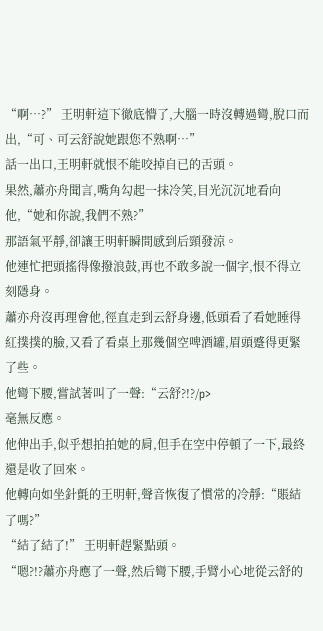“啊…?” 王明軒這下徹底懵了,大腦一時沒轉過彎,脫口而出,“可、可云舒說她跟您不熟啊…”
話一出口,王明軒就恨不能咬掉自已的舌頭。
果然,蕭亦舟聞言,嘴角勾起一抹冷笑,目光沉沉地看向他,“她和你說,我們不熟?”
那語氣平靜,卻讓王明軒瞬間感到后頸發涼。
他連忙把頭搖得像撥浪鼓,再也不敢多說一個字,恨不得立刻隱身。
蕭亦舟沒再理會他,徑直走到云舒身邊,低頭看了看她睡得紅撲撲的臉,又看了看桌上那幾個空啤酒罐,眉頭蹙得更緊了些。
他彎下腰,嘗試著叫了一聲:“云舒?!?/p>
毫無反應。
他伸出手,似乎想拍拍她的肩,但手在空中停頓了一下,最終還是收了回來。
他轉向如坐針氈的王明軒,聲音恢復了慣常的冷靜:“賬結了嗎?”
“結了結了!” 王明軒趕緊點頭。
“嗯?!?蕭亦舟應了一聲,然后彎下腰,手臂小心地從云舒的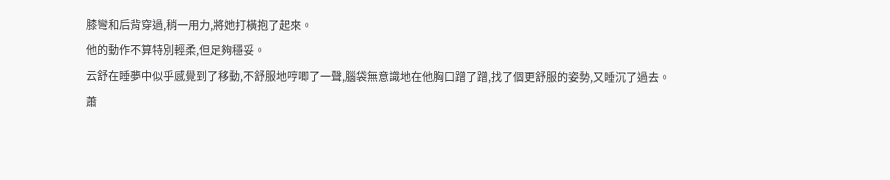膝彎和后背穿過,稍一用力,將她打橫抱了起來。
他的動作不算特別輕柔,但足夠穩妥。
云舒在睡夢中似乎感覺到了移動,不舒服地哼唧了一聲,腦袋無意識地在他胸口蹭了蹭,找了個更舒服的姿勢,又睡沉了過去。
蕭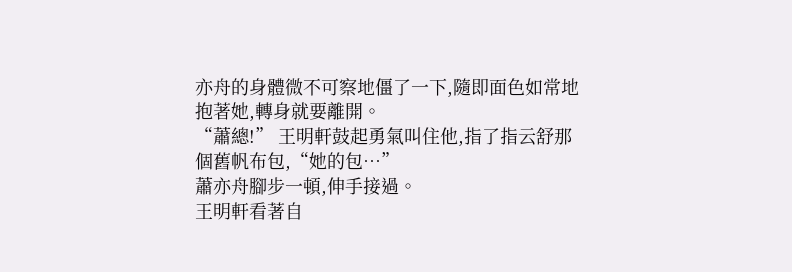亦舟的身體微不可察地僵了一下,隨即面色如常地抱著她,轉身就要離開。
“蕭總!” 王明軒鼓起勇氣叫住他,指了指云舒那個舊帆布包,“她的包…”
蕭亦舟腳步一頓,伸手接過。
王明軒看著自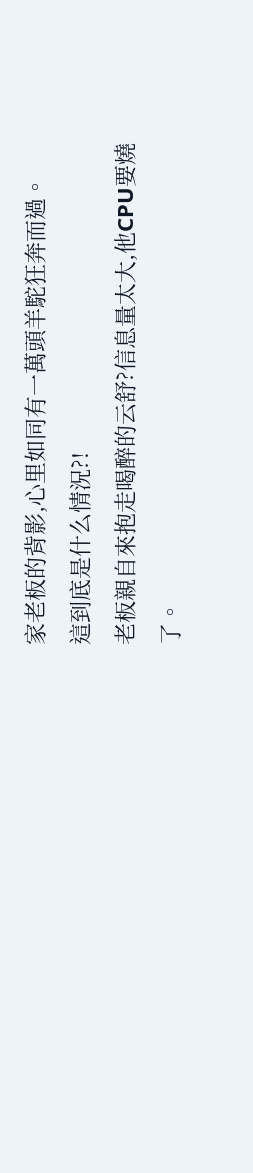家老板的背影,心里如同有一萬頭羊駝狂奔而過。
這到底是什么情況?!
老板親自來抱走喝醉的云舒?信息量太大,他CPU要燒了。